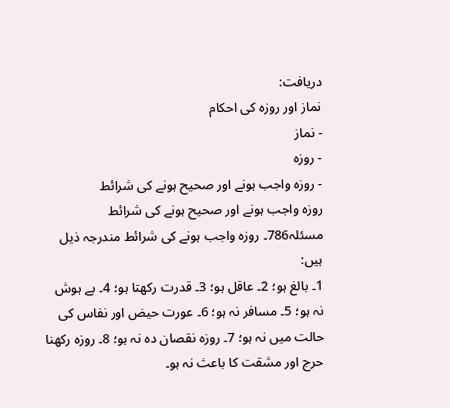دریافت:
نماز اور روزه کی احکام
- نماز
- روزہ
- روزہ واجب ہونے اور صحیح ہونے کی شرائط
روزہ واجب ہونے اور صحیح ہونے کی شرائط
مسئلہ786۔ روزہ واجب ہونے کی شرائط مندرجہ ذیل ہیں:
1۔ بالغ ہو؛ 2۔ عاقل ہو؛ 3۔ قدرت رکھتا ہو؛ 4۔ بے ہوش نہ ہو؛ 5۔ مسافر نہ ہو؛ 6۔ عورت حیض اور نفاس کی حالت میں نہ ہو؛ 7۔ روزہ نقصان دہ نہ ہو؛ 8۔ روزہ رکھنا حرج اور مشقت کا باعث نہ ہو۔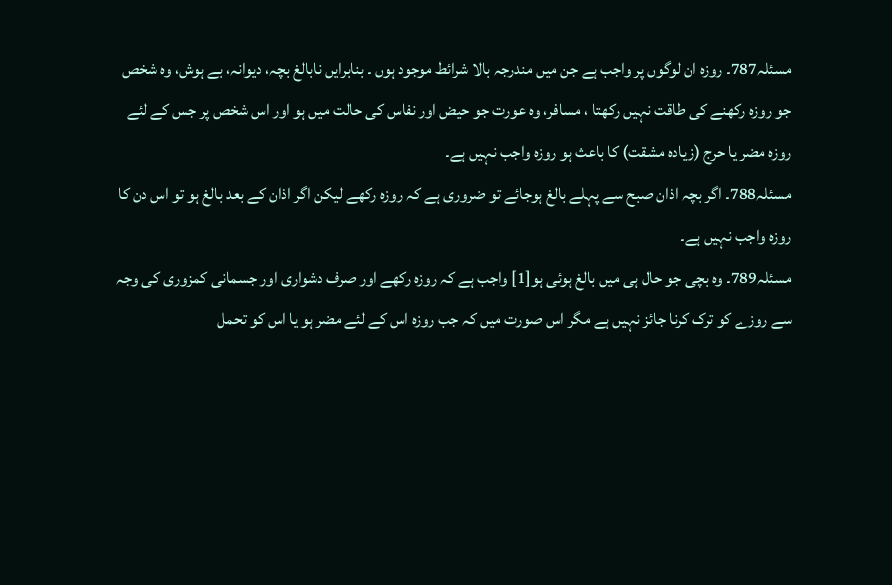مسئلہ787۔ روزہ ان لوگوں پر واجب ہے جن میں مندرجہ بالا شرائط موجود ہوں ۔ بنابرایں نابالغ بچہ، دیوانہ، بے ہوش، وہ شخص جو روزہ رکھنے کی طاقت نہیں رکھتا ، مسافر، وہ عورت جو حیض اور نفاس کی حالت میں ہو اور اس شخص پر جس کے لئے روزہ مضر یا حرج (زیادہ مشقت) کا باعث ہو روزہ واجب نہیں ہے۔
مسئلہ788۔ اگر بچہ اذان صبح سے پہلے بالغ ہوجائے تو ضروری ہے کہ روزہ رکھے لیکن اگر اذان کے بعد بالغ ہو تو اس دن کا روزہ واجب نہیں ہے۔
مسئلہ789۔ وہ بچی جو حال ہی میں بالغ ہوئی ہو[1] واجب ہے کہ روزہ رکھے اور صرف دشواری اور جسمانی کمزوری کی وجہ سے روزے کو ترک کرنا جائز نہیں ہے مگر اس صورت میں کہ جب روزہ اس کے لئے مضر ہو یا اس کو تحمل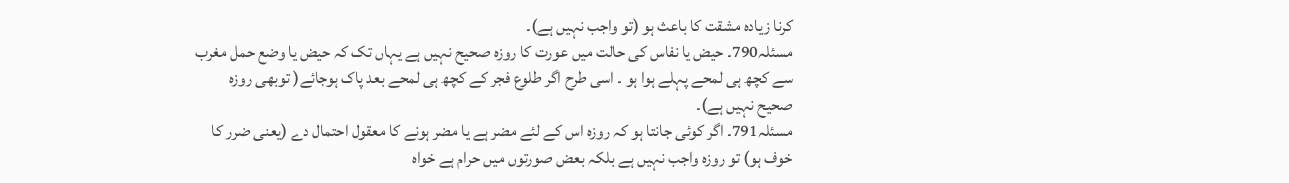کرنا زیادہ مشقت کا باعث ہو (تو واجب نہیں ہے)۔
مسئلہ790۔ حیض یا نفاس کی حالت میں عورت کا روزہ صحیح نہیں ہے یہاں تک کہ حیض یا وضع حمل مغرب سے کچھ ہی لمحے پہلے ہوا ہو ۔ اسی طرح اگر طلوع فجر کے کچھ ہی لمحے بعد پاک ہوجائے( توبھی روزہ صحیح نہیں ہے)۔
مسئلہ791۔ اگر کوئی جانتا ہو کہ روزہ اس کے لئے مضر ہے یا مضر ہونے کا معقول احتمال دے (یعنی ضرر کا خوف ہو) تو روزہ واجب نہیں ہے بلکہ بعض صورتوں میں حرام ہے خواہ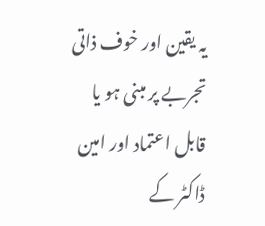یہ یقین اور خوف ذاتی تجربے پر مبنی ہو یا قابل اعتماد اور امین ڈاکٹر کے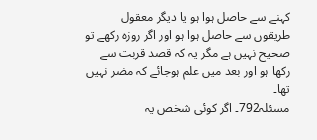کہنے سے حاصل ہوا ہو یا دیگر معقول طریقوں سے حاصل ہوا ہو اور اگر روزہ رکھے تو صحیح نہیں ہے مگر یہ کہ قصد قربت سے رکھا ہو اور بعد میں علم ہوجائے کہ مضر نہیں تھا۔
مسئلہ792۔ اگر کوئی شخص یہ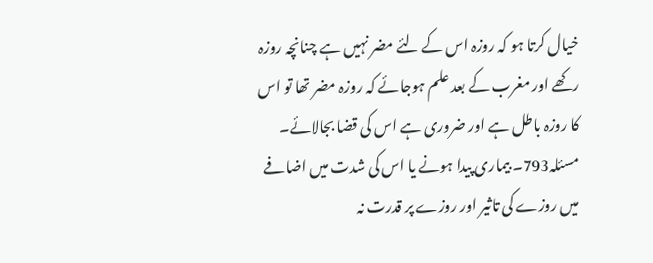خیال کرتا ہو کہ روزہ اس کے لئے مضر نہیں ہے چنانچہ روزہ رکھے اور مغرب کے بعد علم ہوجائے کہ روزہ مضر تھا تو اس کا روزہ باطل ہے اور ضروری ہے اس کی قضا بجالائے۔
مسئلہ793۔ بیماری پیدا ہونے یا اس کی شدت میں اضافے میں روزے کی تاثیر اور روزے پر قدرت نہ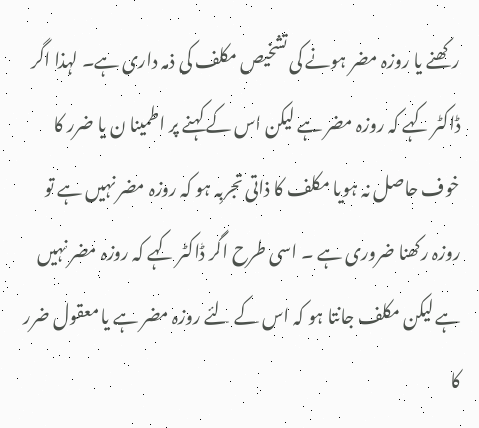رکھنے یا روزہ مضر ہونے کی تشخیص مکلف کی ذمہ داری ہے۔ لہذا اگر ڈاکٹر کہے کہ روزہ مضر ہے لیکن اس کے کہنے پر اطمینا ن یا ضرر کا خوف حاصل نہ ہویا مکلف کا ذاتی تجربہ ہو کہ روزہ مضر نہیں ہے تو روزہ رکھنا ضروری ہے ۔ اسی طرح اگر ڈاکٹر کہے کہ روزہ مضر نہیں ہے لیکن مکلف جانتا ہو کہ اس کے لئے روزہ مضر ہے یا معقول ضرر کا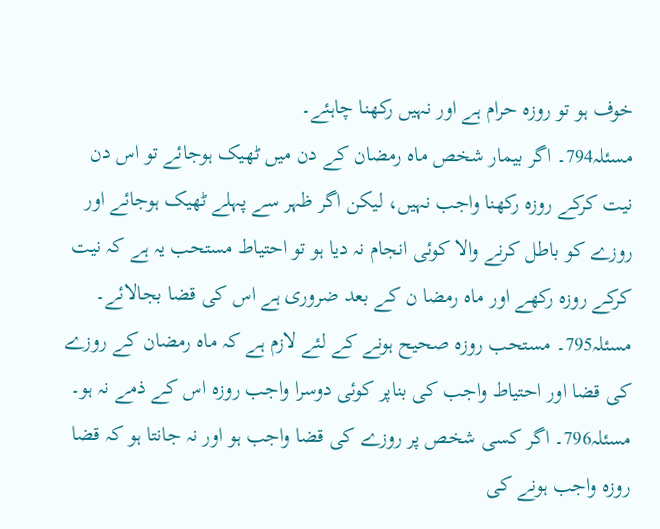خوف ہو تو روزہ حرام ہے اور نہیں رکھنا چاہئے۔
مسئلہ794۔ اگر بیمار شخص ماہ رمضان کے دن میں ٹھیک ہوجائے تو اس دن نیت کرکے روزہ رکھنا واجب نہیں، لیکن اگر ظہر سے پہلے ٹھیک ہوجائے اور روزے کو باطل کرنے والا کوئی انجام نہ دیا ہو تو احتیاط مستحب یہ ہے کہ نیت کرکے روزہ رکھے اور ماہ رمضا ن کے بعد ضروری ہے اس کی قضا بجالائے۔
مسئلہ795۔ مستحب روزہ صحیح ہونے کے لئے لازم ہے کہ ماہ رمضان کے روزے کی قضا اور احتیاط واجب کی بناپر کوئی دوسرا واجب روزہ اس کے ذمے نہ ہو۔
مسئلہ796۔ اگر کسی شخص پر روزے کی قضا واجب ہو اور نہ جانتا ہو کہ قضا روزہ واجب ہونے کی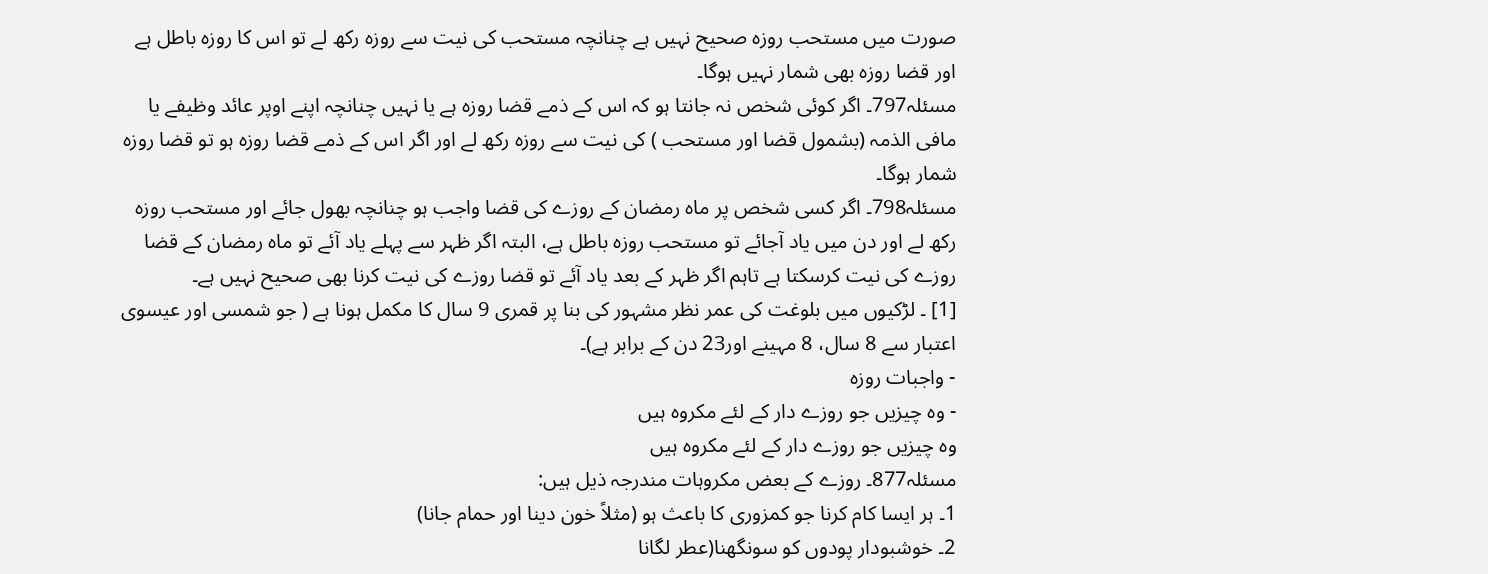صورت میں مستحب روزہ صحیح نہیں ہے چنانچہ مستحب کی نیت سے روزہ رکھ لے تو اس کا روزہ باطل ہے اور قضا روزہ بھی شمار نہیں ہوگا۔
مسئلہ797۔ اگر کوئی شخص نہ جانتا ہو کہ اس کے ذمے قضا روزہ ہے یا نہیں چنانچہ اپنے اوپر عائد وظیفے یا مافی الذمہ (بشمول قضا اور مستحب ) کی نیت سے روزہ رکھ لے اور اگر اس کے ذمے قضا روزہ ہو تو قضا روزہ شمار ہوگا۔
مسئلہ798۔ اگر کسی شخص پر ماہ رمضان کے روزے کی قضا واجب ہو چنانچہ بھول جائے اور مستحب روزہ رکھ لے اور دن میں یاد آجائے تو مستحب روزہ باطل ہے، البتہ اگر ظہر سے پہلے یاد آئے تو ماہ رمضان کے قضا روزے کی نیت کرسکتا ہے تاہم اگر ظہر کے بعد یاد آئے تو قضا روزے کی نیت کرنا بھی صحیح نہیں ہے۔
[1] ۔ لڑکیوں میں بلوغت کی عمر نظر مشہور کی بنا پر قمری 9 سال کا مکمل ہونا ہے ( جو شمسی اور عیسوی اعتبار سے 8 سال، 8 مہینے اور23 دن کے برابر ہے)۔
- واجبات روزہ
- وہ چیزیں جو روزے دار کے لئے مکروہ ہیں
وہ چیزیں جو روزے دار کے لئے مکروہ ہیں
مسئلہ877۔ روزے کے بعض مکروہات مندرجہ ذیل ہیں:
1۔ ہر ایسا کام کرنا جو کمزوری کا باعث ہو (مثلاً خون دینا اور حمام جانا)
2۔ خوشبودار پودوں کو سونگھنا(عطر لگانا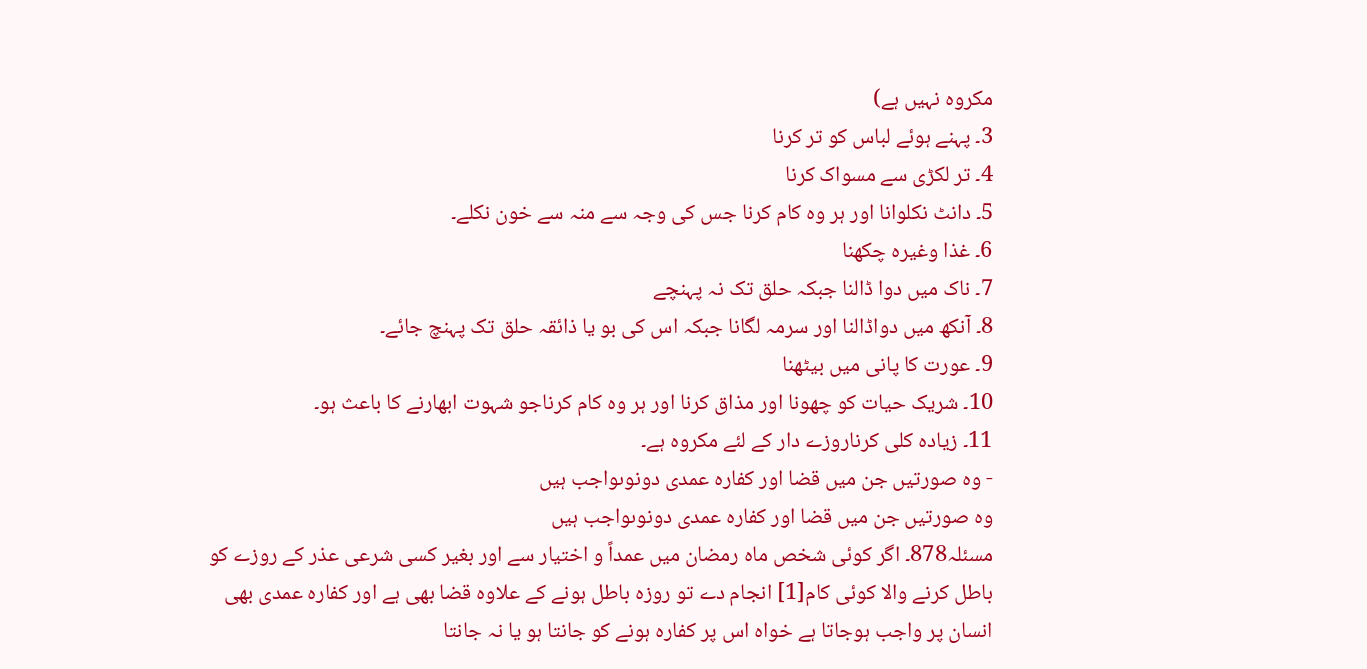مکروہ نہیں ہے)
3۔ پہنے ہوئے لباس کو تر کرنا
4۔ تر لکڑی سے مسواک کرنا
5۔ دانٹ نکلوانا اور ہر وہ کام کرنا جس کی وجہ سے منہ سے خون نکلے۔
6۔ غذا وغیرہ چکھنا
7۔ ناک میں دوا ڈالنا جبکہ حلق تک نہ پہنچے
8۔ آنکھ میں دواڈالنا اور سرمہ لگانا جبکہ اس کی بو یا ذائقہ حلق تک پہنچ جائے۔
9۔ عورت کا پانی میں بیٹھنا
10۔ شریک حیات کو چھونا اور مذاق کرنا اور ہر وہ کام کرناجو شہوت ابھارنے کا باعث ہو۔
11۔ زیادہ کلی کرناروزے دار کے لئے مکروہ ہے۔
- وہ صورتیں جن میں قضا اور کفارہ عمدی دونوںواجب ہیں
وہ صورتیں جن میں قضا اور کفارہ عمدی دونوںواجب ہیں
مسئلہ878۔ اگر کوئی شخص ماہ رمضان میں عمداً و اختیار سے اور بغیر کسی شرعی عذر کے روزے کو باطل کرنے والا کوئی کام[1] انجام دے تو روزہ باطل ہونے کے علاوہ قضا بھی ہے اور کفارہ عمدی بھی انسان پر واجب ہوجاتا ہے خواہ اس پر کفارہ ہونے کو جانتا ہو یا نہ جانتا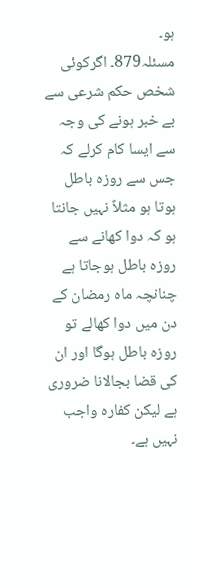ہو۔
مسئلہ879۔ اگرکوئی شخص حکم شرعی سے بے خبر ہونے کی وجہ سے ایسا کام کرلے کہ جس سے روزہ باطل ہوتا ہو مثلاً نہیں جانتا ہو کہ دوا کھانے سے روزہ باطل ہوجاتا ہے چنانچہ ماہ رمضان کے دن میں دوا کھالے تو روزہ باطل ہوگا اور ان کی قضا بجالانا ضروری ہے لیکن کفارہ واجب نہیں ہے۔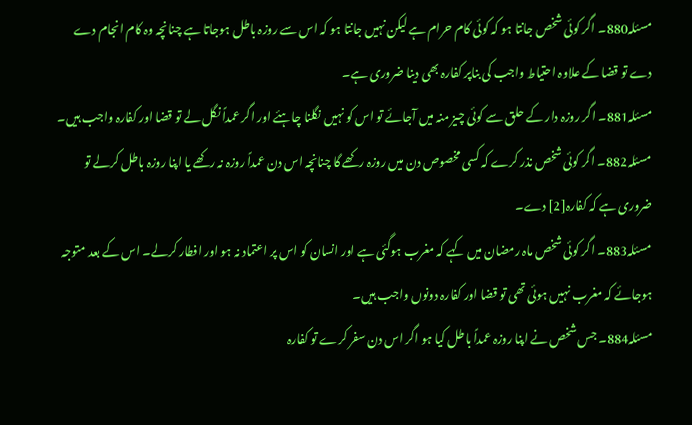مسئلہ880۔ اگر کوئی شخص جانتا ہو کہ کوئی کام حرام ہے لیکن نہیں جانتا ہو کہ اس سے روزہ باطل ہوجاتا ہے چنانچہ وہ کام انجام دے دے تو قضا کے علاوہ احتیاط واجب کی بناپر کفارہ بھی دینا ضروری ہے۔
مسئلہ881۔ اگر روزہ دار کے حلق سے کوئی چیز منہ میں آجائے تو اس کو نہیں نگلنا چاہئے اور اگر عمداً نگل لے تو قضا اور کفارہ واجب ہیں۔
مسئلہ882۔ اگر کوئی شخص نذر کرے کہ کسی مخصوص دن میں روزہ رکھے گا چنانچہ اس دن عمداً روزہ نہ رکھے یا اپنا روزہ باطل کرلے تو ضروری ہے کہ کفارہ[2] دے۔
مسئلہ883۔ اگر کوئی شخص ماہ رمضان میں کہے کہ مغرب ہوگئی ہے اور انسان کو اس پر اعتماد نہ ہو اور افطار کرلے۔ اس کے بعد متوجہ ہوجائے کہ مغرب نہیں ہوئی تھی تو قضا اور کفارہ دونوں واجب ہیں۔
مسئلہ884۔ جس شخص نے اپنا روزہ عمداً باطل کیا ہو اگر اس دن سفر کرے تو کفارہ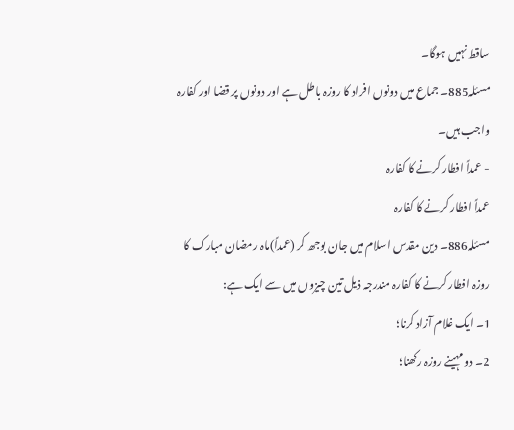ساقط نہیں ہوگا۔
مسئلہ885۔ جماع میں دونوں افراد کا روزہ باطل ہے اور دونوں پر قضا اور کفارہ واجب ہیں۔
- عمداً افطار کرنے کا کفارہ
عمداً افطار کرنے کا کفارہ
مسئلہ886۔ دین مقدس اسلام میں جان بوجھ کر (عمداً)ماہ رمضان مبارک کا روزہ افطار کرنے کا کفارہ مندرجہ ذیل تین چیزوں میں سے ایک ہے:
1۔ ایک غلام آزاد کرنا؛
2۔ دو مہینے روزہ رکھنا؛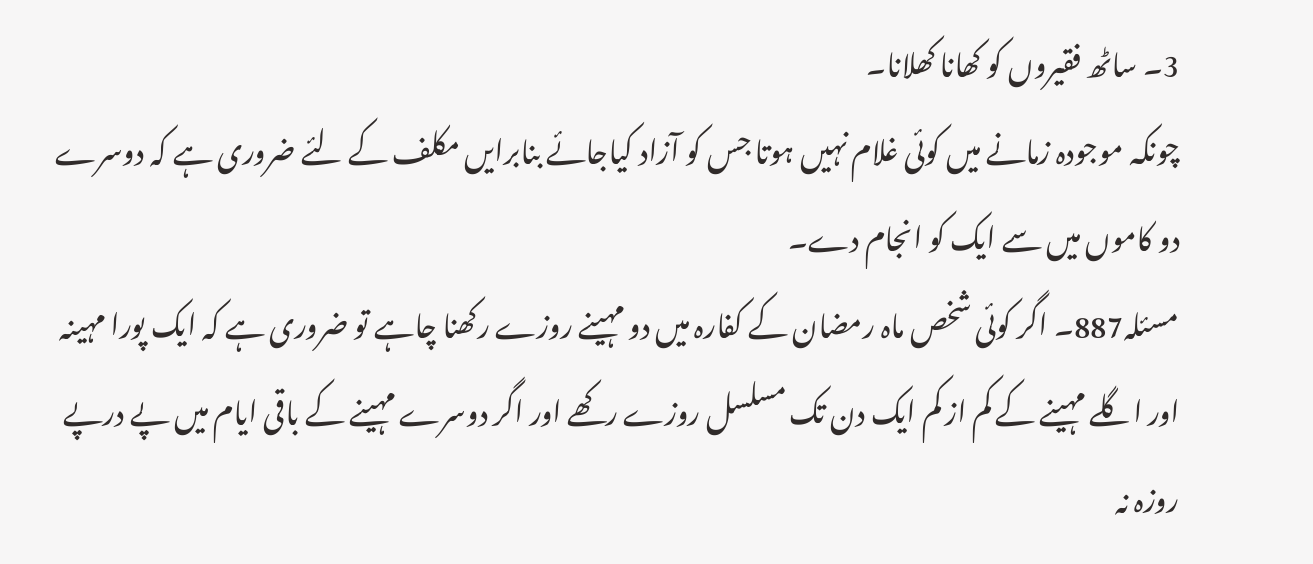3۔ ساٹھ فقیروں کو کھانا کھلانا۔
چونکہ موجودہ زمانے میں کوئی غلام نہیں ہوتا جس کو آزاد کیاجائے بنابرایں مکلف کے لئے ضروری ہے کہ دوسرے دو کاموں میں سے ایک کو انجام دے۔
مسئلہ887۔ اگر کوئی شخص ماہ رمضان کے کفارہ میں دو مہینے روزے رکھنا چاہے تو ضروری ہے کہ ایک پورا مہینہ اور اگلے مہینے کے کم از کم ایک دن تک مسلسل روزے رکھے اور اگر دوسرے مہینے کے باقی ایام میں پے درپے روزہ نہ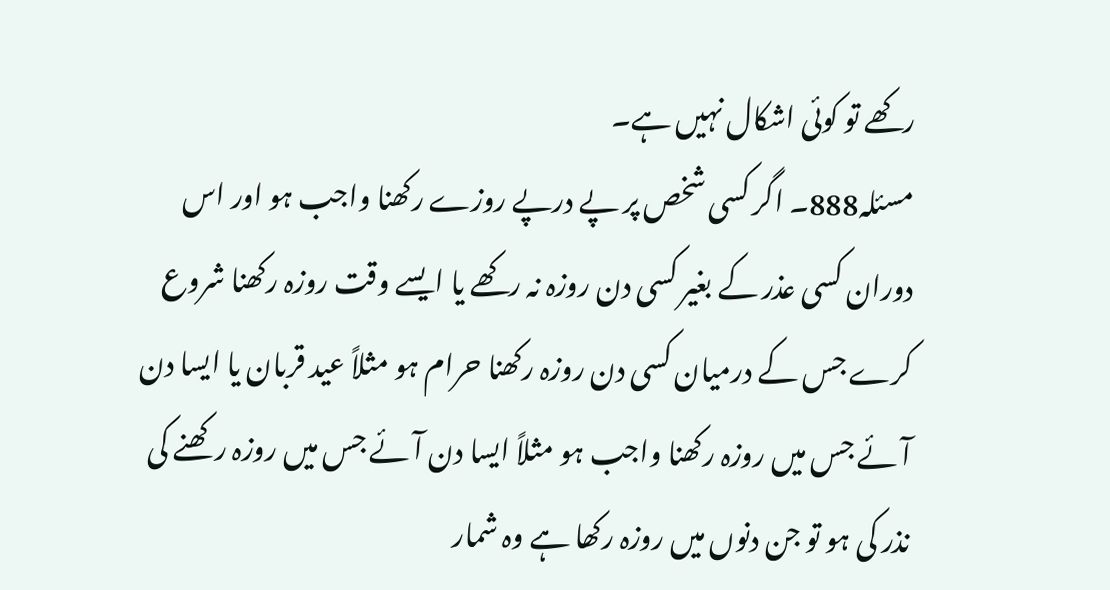رکھے تو کوئی اشکال نہیں ہے۔
مسئلہ888۔ اگر کسی شخص پر پے درپے روزے رکھنا واجب ہو اور اس دوران کسی عذر کے بغیر کسی دن روزہ نہ رکھے یا ایسے وقت روزہ رکھنا شروع کرے جس کے درمیان کسی دن روزہ رکھنا حرام ہو مثلاً عید قربان یا ایسا دن آئے جس میں روزہ رکھنا واجب ہو مثلاً ایسا دن آئے جس میں روزہ رکھنے کی نذر کی ہو تو جن دنوں میں روزہ رکھا ہے وہ شمار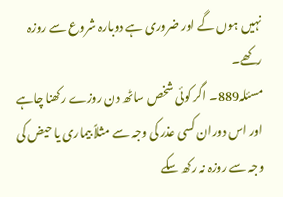نہیں ہوں گے اور ضروری ہے دوبارہ شروع سے روزہ رکھے۔
مسئلہ889۔ اگر کوئی شخص ساٹھ دن روزے رکھنا چاہے اور اس دوران کسی عذر کی وجہ سے مثلاً بیماری یا حیض کی وجہ سے روزہ نہ رکھ سکے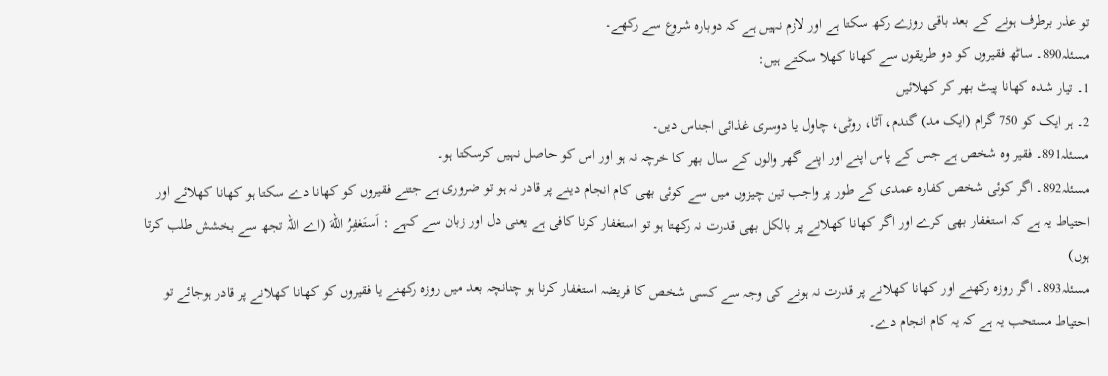تو عذر برطرف ہونے کے بعد باقی روزے رکھ سکتا ہے اور لازم نہیں ہے کہ دوبارہ شروع سے رکھے۔
مسئلہ890۔ ساٹھ فقیروں کو دو طریقوں سے کھانا کھلا سکتے ہیں:
1۔ تیار شدہ کھانا پیٹ بھر کر کھلائیں
2۔ ہر ایک کو 750 گرام (ایک مد) گندم، آٹا، روٹی، چاول یا دوسری غذائی اجناس دیں۔
مسئلہ891۔ فقیر وہ شخص ہے جس کے پاس اپنے اور اپنے گھر والوں کے سال بھر کا خرچہ نہ ہو اور اس کو حاصل نہیں کرسکتا ہو۔
مسئلہ892۔ اگر کوئی شخص کفارہ عمدی کے طور پر واجب تین چیزوں میں سے کوئی بھی کام انجام دینے پر قادر نہ ہو تو ضروری ہے جتنے فقیروں کو کھانا دے سکتا ہو کھانا کھلائے اور احتیاط یہ ہے کہ استغفار بھی کرے اور اگر کھانا کھلانے پر بالکل بھی قدرت نہ رکھتا ہو تو استغفار کرنا کافی ہے یعنی دل اور زبان سے کہے : اَستَغفِرُ اللهَ (اے اللہ تجھ سے بخشش طلب کرتا ہوں)
مسئلہ893۔ اگر روزہ رکھنے اور کھانا کھلانے پر قدرت نہ ہونے کی وجہ سے کسی شخص کا فریضہ استغفار کرنا ہو چنانچہ بعد میں روزہ رکھنے یا فقیروں کو کھانا کھلانے پر قادر ہوجائے تو احتیاط مستحب یہ ہے کہ یہ کام انجام دے۔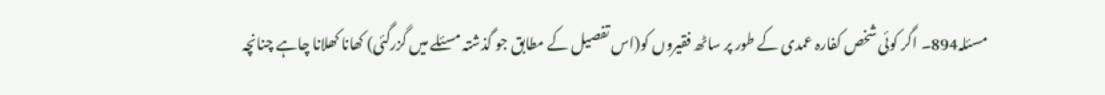مسئلہ894۔ اگر کوئی شخص کفارہ عمدی کے طور پر ساٹھ فقیروں کو(اس تفصیل کے مطابق جو گذشتہ مسئلے میں گزرگئی) کھانا کھلانا چاہے چنانچہ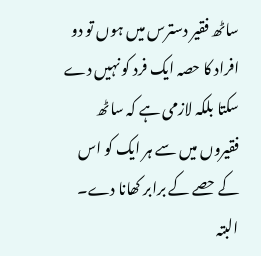ساٹھ فقیر دسترس میں ہوں تو دو افراد کا حصہ ایک فرد کو نہیں دے سکتا بلکہ لازمی ہے کہ ساٹھ فقیروں میں سے ہر ایک کو اس کے حصے کے برابر کھانا دے۔ البتہ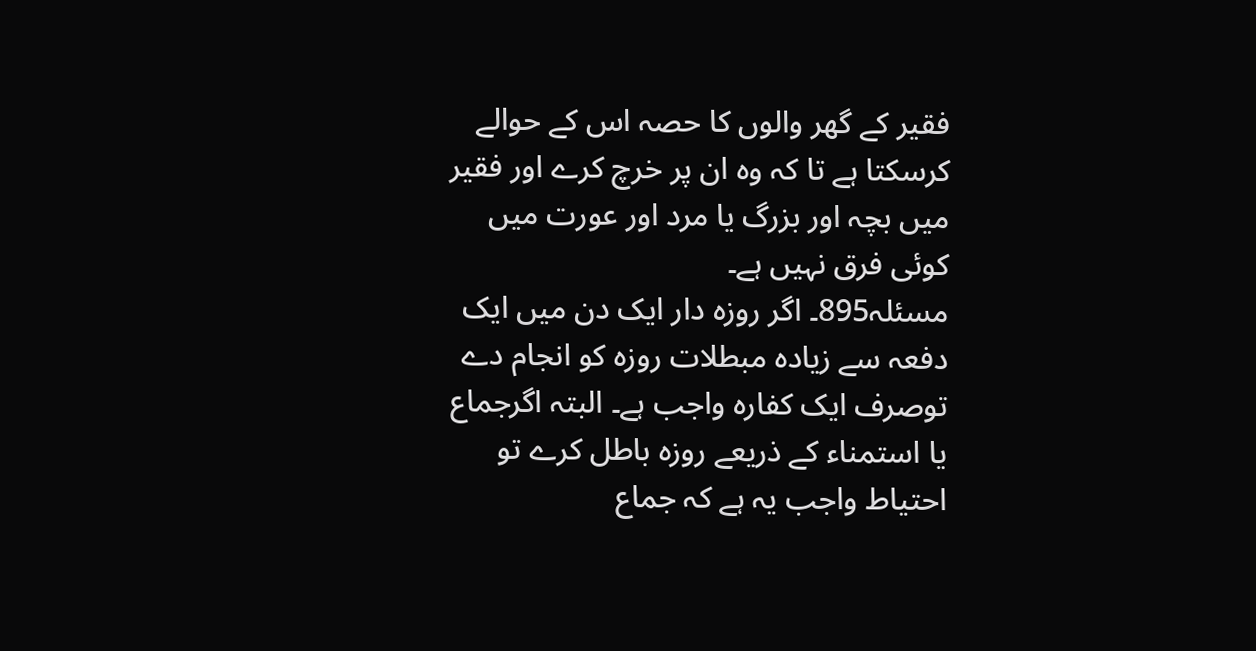فقیر کے گھر والوں کا حصہ اس کے حوالے کرسکتا ہے تا کہ وہ ان پر خرچ کرے اور فقیر میں بچہ اور بزرگ یا مرد اور عورت میں کوئی فرق نہیں ہے۔
مسئلہ895۔ اگر روزہ دار ایک دن میں ایک دفعہ سے زیادہ مبطلات روزہ کو انجام دے توصرف ایک کفارہ واجب ہے۔ البتہ اگرجماع یا استمناء کے ذریعے روزہ باطل کرے تو احتیاط واجب یہ ہے کہ جماع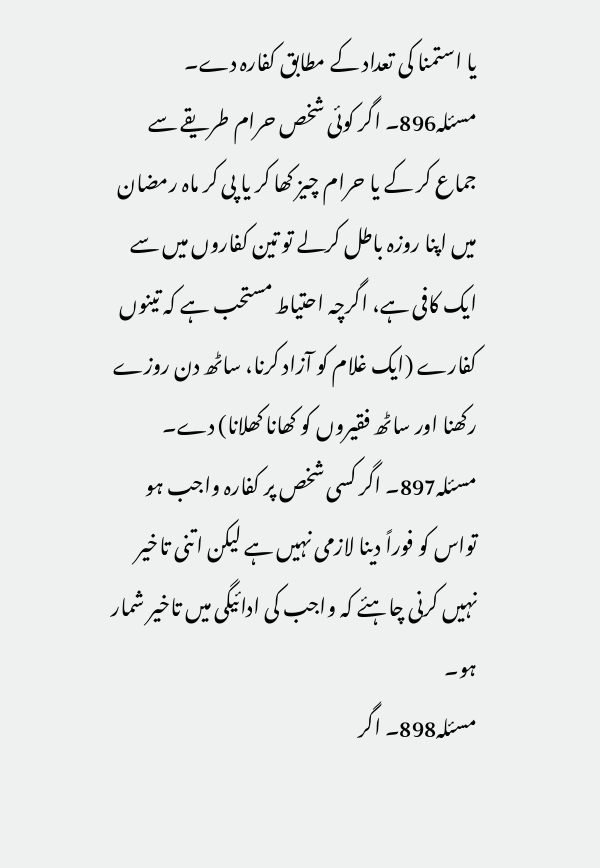یا استمنا کی تعداد کے مطابق کفارہ دے۔
مسئلہ896۔ اگر کوئی شخص حرام طریقے سے جماع کر کے یا حرام چیز کھا کر یا پی کر ماہ رمضان میں اپنا روزہ باطل کرلے تو تین کفاروں میں سے ایک کافی ہے، اگرچہ احتیاط مستحب ہے کہ تینوں کفارے (ایک غلام کو آزاد کرنا، ساٹھ دن روزے رکھنا اور ساٹھ فقیروں کو کھانا کھلانا) دے۔
مسئلہ897۔ اگر کسی شخص پر کفارہ واجب ہو تواس کو فوراً دینا لازمی نہیں ہے لیکن اتنی تاخیر نہیں کرنی چاہئے کہ واجب کی ادائیگی میں تاخیر شمار ہو۔
مسئلہ898۔ اگر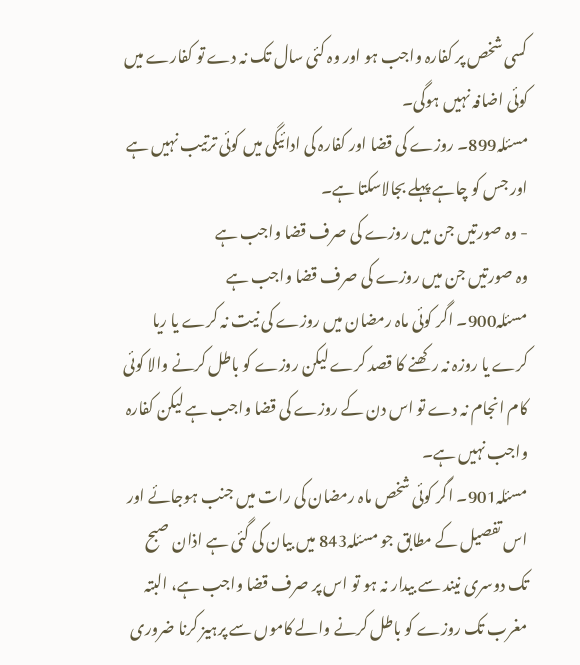کسی شخص پر کفارہ واجب ہو اور وہ کئی سال تک نہ دے تو کفارے میں کوئی اضافہ نہیں ہوگی۔
مسئلہ899۔ روزے کی قضا اور کفارہ کی ادائیگی میں کوئی ترتیب نہیں ہے اور جس کو چاہے پہلے بجالاسکتا ہے۔
- وہ صورتیں جن میں روزے کی صرف قضا واجب ہے
وہ صورتیں جن میں روزے کی صرف قضا واجب ہے
مسئلہ900۔ اگر کوئی ماہ رمضان میں روزے کی نیت نہ کرے یا ریا کرے یا روزہ نہ رکھنے کا قصد کرے لیکن روزے کو باطل کرنے والا کوئی کام انجام نہ دے تو اس دن کے روزے کی قضا واجب ہے لیکن کفارہ واجب نہیں ہے۔
مسئلہ901۔ اگر کوئی شخص ماہ رمضان کی رات میں جنب ہوجائے اور اس تفصیل کے مطابق جو مسئلہ843 میں بیان کی گئی ہے اذان صبح تک دوسری نیند سے بیدار نہ ہو تو اس پر صرف قضا واجب ہے، البتہ مغرب تک روزے کو باطل کرنے والے کاموں سے پرہیز کرنا ضروری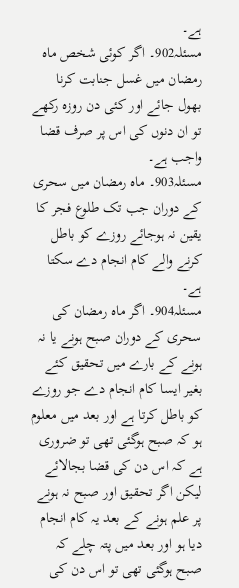ہے۔
مسئلہ902۔ اگر کوئی شخص ماہ رمضان میں غسل جنابت کرنا بھول جائے اور کئی دن روزہ رکھے تو ان دنوں کی اس پر صرف قضا واجب ہے۔
مسئلہ903۔ ماہ رمضان میں سحری کے دوران جب تک طلوع فجر کا یقین نہ ہوجائے روزے کو باطل کرنے والے کام انجام دے سکتا ہے۔
مسئلہ904۔ اگر ماہ رمضان کی سحری کے دوران صبح ہونے یا نہ ہونے کے بارے میں تحقیق کئے بغیر ایسا کام انجام دے جو روزے کو باطل کرتا ہے اور بعد میں معلوم ہو کہ صبح ہوگئی تھی تو ضروری ہے کہ اس دن کی قضا بجالائے لیکن اگر تحقیق اور صبح نہ ہونے پر علم ہونے کے بعد یہ کام انجام دیا ہو اور بعد میں پتہ چلے کہ صبح ہوگئی تھی تو اس دن کی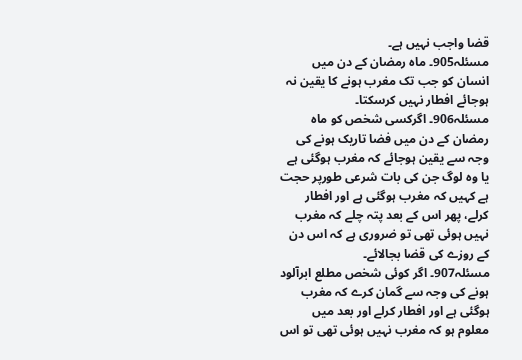قضا واجب نہیں ہے۔
مسئلہ905۔ ماہ رمضان کے دن میں انسان کو جب تک مغرب ہونے کا یقین نہ ہوجائے افطار نہیں کرسکتا۔
مسئلہ906۔ اگرکسی شخص کو ماہ رمضان کے دن میں فضا تاریک ہونے کی وجہ سے یقین ہوجائے کہ مغرب ہوگئی ہے یا وہ لوگ جن کی بات شرعی طورپر حجت ہے کہیں کہ مغرب ہوگئی ہے اور افطار کرلے، پھر اس کے بعد پتہ چلے کہ مغرب نہیں ہوئی تھی تو ضروری ہے کہ اس دن کے روزے کی قضا بجالائے۔
مسئلہ907۔ اگر کوئی شخص مطلع ابرآلود ہونے کی وجہ سے گمان کرے کہ مغرب ہوگئی ہے اور افطار کرلے اور بعد میں معلوم ہو کہ مغرب نہیں ہوئی تھی تو اس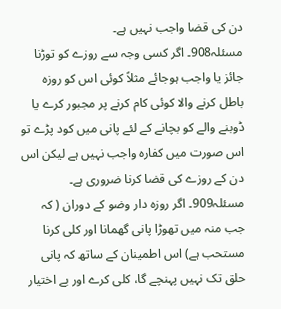دن کی قضا واجب نہیں ہے۔
مسئلہ908۔ اگر کسی وجہ سے روزے کو توڑنا جائز یا واجب ہوجائے مثلاً کوئی اس کو روزہ باطل کرنے والا کوئی کام کرنے پر مجبور کرے یا ڈوبنے والے کو بچانے کے لئے پانی میں کود پڑے تو اس صورت میں کفارہ واجب نہیں ہے لیکن اس دن کے روزے کی قضا کرنا ضروری ہے۔
مسئلہ909۔ اگر روزہ دار وضو کے دوران ( کہ جب منہ میں تھوڑا پانی گھمانا اور کلی کرنا مستحب ہے) اس اطمینان کے ساتھ کہ پانی حلق تک نہیں پہنچے گا، کلی کرے اور بے اختیار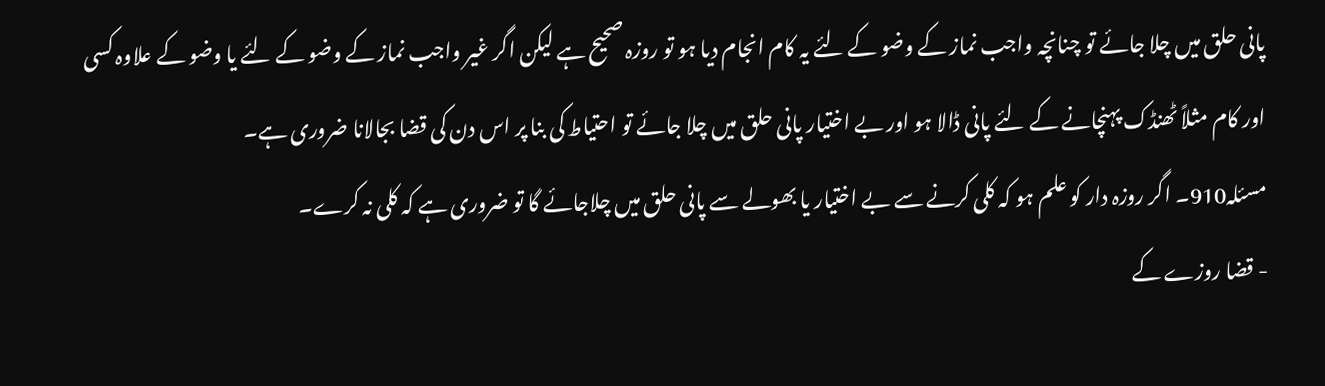پانی حلق میں چلا جائے تو چنانچہ واجب نماز کے وضو کے لئے یہ کام انجام دیا ہو تو روزہ صحیح ہے لیکن اگر غیر واجب نماز کے وضو کے لئے یا وضو کے علاوہ کسی اور کام مثلاً ٹھنڈک پہنچانے کے لئے پانی ڈالا ہو اور بے اختیار پانی حلق میں چلا جائے تو احتیاط کی بنا پر اس دن کی قضا بجالانا ضروری ہے۔
مسئلہ910۔ اگر روزہ دار کو علم ہو کہ کلی کرنے سے بے اختیار یا بھولے سے پانی حلق میں چلاجائے گا تو ضروری ہے کہ کلی نہ کرے۔
- قضا روزے کے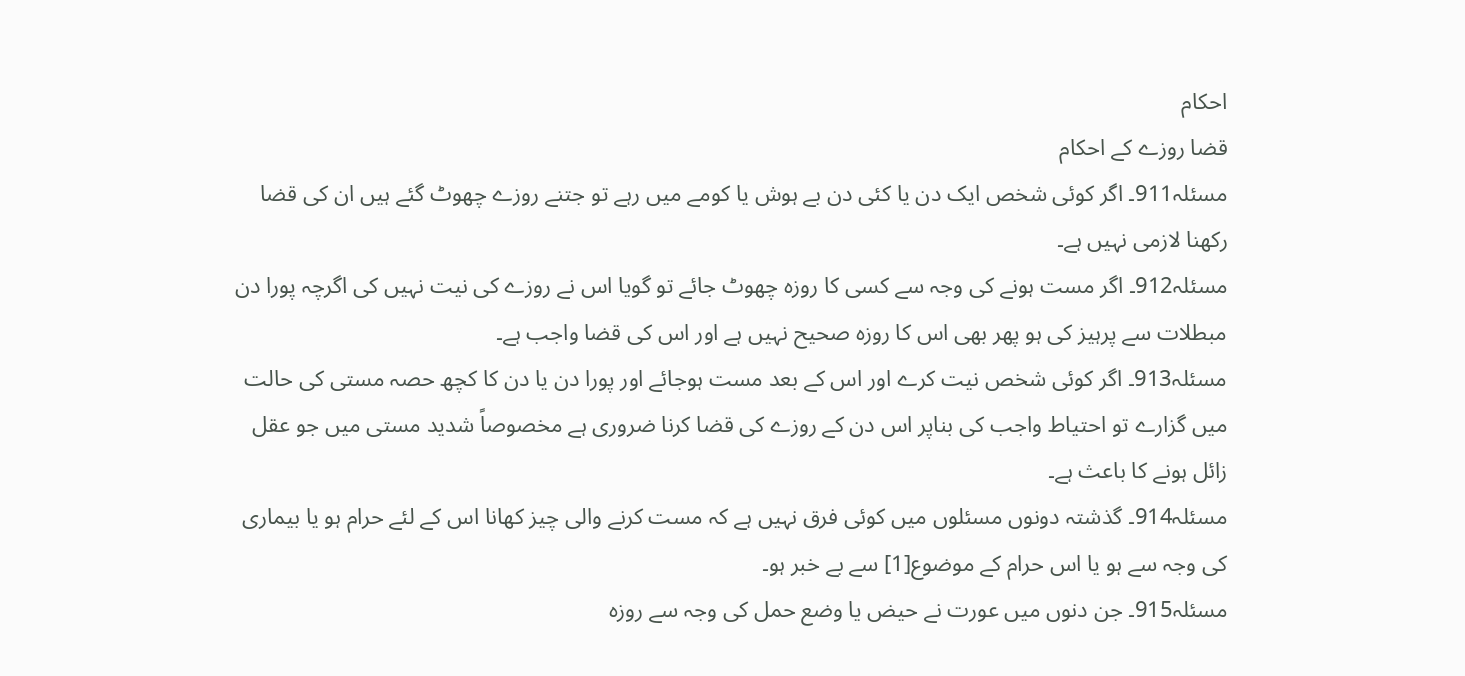احکام
قضا روزے کے احکام
مسئلہ911۔ اگر کوئی شخص ایک دن یا کئی دن بے ہوش یا کومے میں رہے تو جتنے روزے چھوٹ گئے ہیں ان کی قضا رکھنا لازمی نہیں ہے۔
مسئلہ912۔ اگر مست ہونے کی وجہ سے کسی کا روزہ چھوٹ جائے تو گویا اس نے روزے کی نیت نہیں کی اگرچہ پورا دن مبطلات سے پرہیز کی ہو پھر بھی اس کا روزہ صحیح نہیں ہے اور اس کی قضا واجب ہے۔
مسئلہ913۔ اگر کوئی شخص نیت کرے اور اس کے بعد مست ہوجائے اور پورا دن یا دن کا کچھ حصہ مستی کی حالت میں گزارے تو احتیاط واجب کی بناپر اس دن کے روزے کی قضا کرنا ضروری ہے مخصوصاً شدید مستی میں جو عقل زائل ہونے کا باعث ہے۔
مسئلہ914۔ گذشتہ دونوں مسئلوں میں کوئی فرق نہیں ہے کہ مست کرنے والی چیز کھانا اس کے لئے حرام ہو یا بیماری کی وجہ سے ہو یا اس حرام کے موضوع[1] سے بے خبر ہو۔
مسئلہ915۔ جن دنوں میں عورت نے حیض یا وضع حمل کی وجہ سے روزہ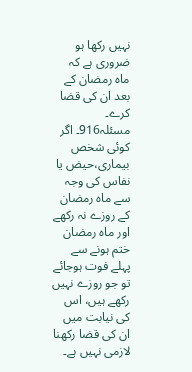نہیں رکھا ہو ضروری ہے کہ ماہ رمضان کے بعد ان کی قضا کرے۔
مسئلہ916۔ اگر کوئی شخص بیماری،حیض یا نفاس کی وجہ سے ماہ رمضان کے روزے نہ رکھے اور ماہ رمضان ختم ہونے سے پہلے فوت ہوجائے تو جو روزے نہیں رکھے ہیں، اس کی نیابت میں ان کی قضا رکھنا لازمی نہیں ہے۔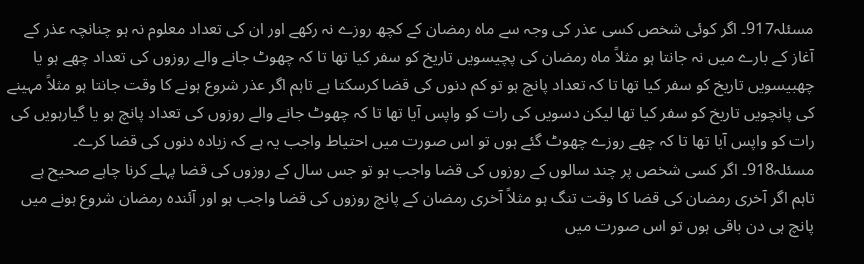مسئلہ917۔ اگر کوئی شخص کسی عذر کی وجہ سے ماہ رمضان کے کچھ روزے نہ رکھے اور ان کی تعداد معلوم نہ ہو چنانچہ عذر کے آغاز کے بارے میں نہ جانتا ہو مثلاً ماہ رمضان کی پچیسویں تاریخ کو سفر کیا تھا تا کہ چھوٹ جانے والے روزوں کی تعداد چھے ہو یا چھبیسویں تاریخ کو سفر کیا تھا تا کہ تعداد پانچ ہو تو کم دنوں کی قضا کرسکتا ہے تاہم اگر عذر شروع ہونے کا وقت جانتا ہو مثلاً مہینے کی پانچویں تاریخ کو سفر کیا تھا لیکن دسویں کی رات کو واپس آیا تھا تا کہ چھوٹ جانے والے روزوں کی تعداد پانچ ہو یا گیارہویں کی رات کو واپس آیا تھا تا کہ چھے روزے چھوٹ گئے ہوں تو اس صورت میں احتیاط واجب یہ ہے کہ زیادہ دنوں کی قضا کرے۔
مسئلہ918۔ اگر کسی شخص پر چند سالوں کے روزوں کی قضا واجب ہو تو جس سال کے روزوں کی قضا پہلے کرنا چاہے صحیح ہے تاہم اگر آخری رمضان کی قضا کا وقت تنگ ہو مثلاً آخری رمضان کے پانچ روزوں کی قضا واجب ہو اور آئندہ رمضان شروع ہونے میں پانچ ہی دن باقی ہوں تو اس صورت میں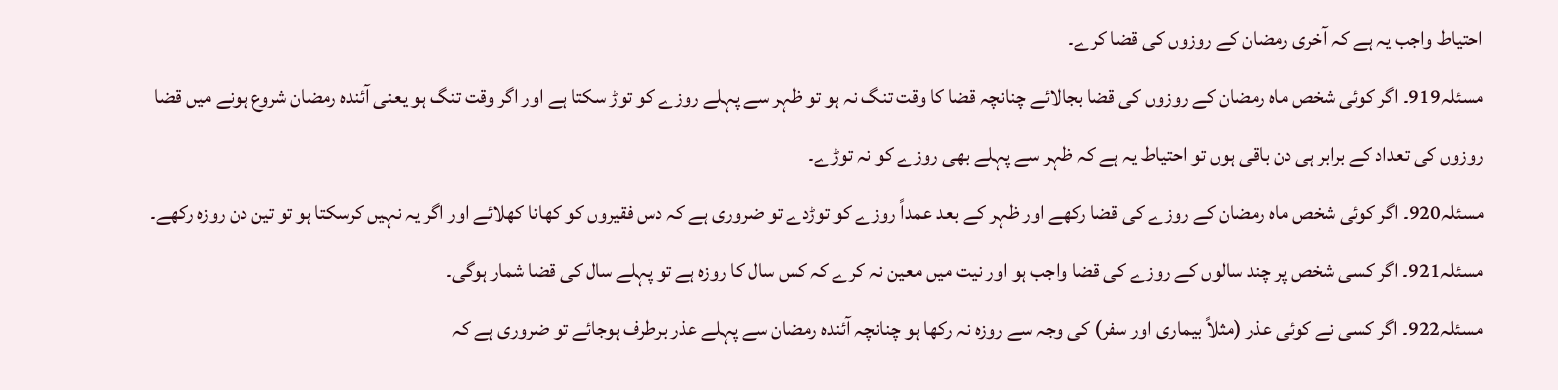احتیاط واجب یہ ہے کہ آخری رمضان کے روزوں کی قضا کرے۔
مسئلہ919۔ اگر کوئی شخص ماہ رمضان کے روزوں کی قضا بجالائے چنانچہ قضا کا وقت تنگ نہ ہو تو ظہر سے پہلے روزے کو توڑ سکتا ہے اور اگر وقت تنگ ہو یعنی آئندہ رمضان شروع ہونے میں قضا روزوں کی تعداد کے برابر ہی دن باقی ہوں تو احتیاط یہ ہے کہ ظہر سے پہلے بھی روزے کو نہ توڑے۔
مسئلہ920۔ اگر کوئی شخص ماہ رمضان کے روزے کی قضا رکھے اور ظہر کے بعد عمداً روزے کو توڑدے تو ضروری ہے کہ دس فقیروں کو کھانا کھلائے اور اگر یہ نہیں کرسکتا ہو تو تین دن روزہ رکھے۔
مسئلہ921۔ اگر کسی شخص پر چند سالوں کے روزے کی قضا واجب ہو اور نیت میں معین نہ کرے کہ کس سال کا روزہ ہے تو پہلے سال کی قضا شمار ہوگی۔
مسئلہ922۔ اگر کسی نے کوئی عذر (مثلاً بیماری اور سفر) کی وجہ سے روزہ نہ رکھا ہو چنانچہ آئندہ رمضان سے پہلے عذر برطرف ہوجائے تو ضروری ہے کہ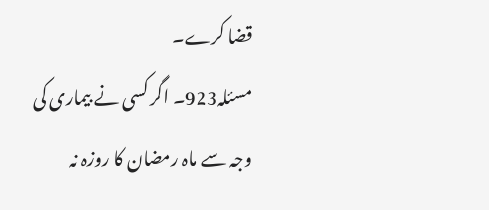قضا کرے۔
مسئلہ923۔ اگر کسی نے بیماری کی وجہ سے ماہ رمضان کا روزہ نہ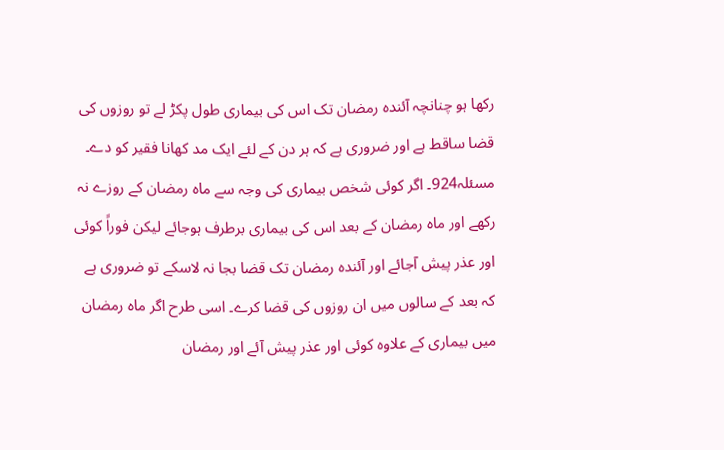رکھا ہو چنانچہ آئندہ رمضان تک اس کی بیماری طول پکڑ لے تو روزوں کی قضا ساقط ہے اور ضروری ہے کہ ہر دن کے لئے ایک مد کھانا فقیر کو دے۔
مسئلہ924۔ اگر کوئی شخص بیماری کی وجہ سے ماہ رمضان کے روزے نہ رکھے اور ماہ رمضان کے بعد اس کی بیماری برطرف ہوجائے لیکن فوراً کوئی اور عذر پیش آجائے اور آئندہ رمضان تک قضا بجا نہ لاسکے تو ضروری ہے کہ بعد کے سالوں میں ان روزوں کی قضا کرے۔ اسی طرح اگر ماہ رمضان میں بیماری کے علاوہ کوئی اور عذر پیش آئے اور رمضان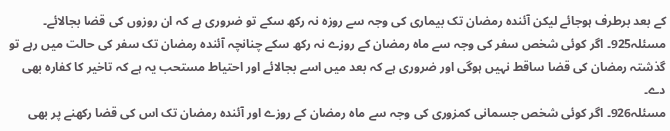کے بعد برطرف ہوجائے لیکن آئندہ رمضان تک بیماری کی وجہ سے روزہ نہ رکھ سکے تو ضروری ہے کہ ان روزوں کی قضا بجالائے۔
مسئلہ925۔ اگر کوئی شخص سفر کی وجہ سے ماہ رمضان کے روزے نہ رکھ سکے چنانچہ آئندہ رمضان تک سفر کی حالت میں رہے تو گذشتہ رمضان کی قضا ساقط نہیں ہوگی اور ضروری ہے کہ بعد میں اسے بجالائے اور احتیاط مستحب یہ ہے کہ تاخیر کا کفارہ بھی دے۔
مسئلہ926۔ اگر کوئی شخص جسمانی کمزوری کی وجہ سے ماہ رمضان کے روزے اور آئندہ رمضان تک اس کی قضا رکھنے پر بھی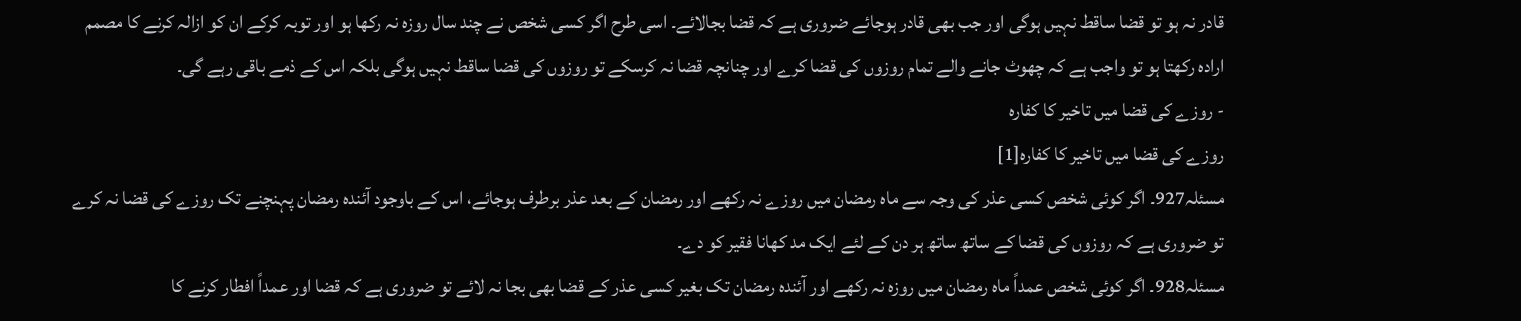قادر نہ ہو تو قضا ساقط نہیں ہوگی اور جب بھی قادر ہوجائے ضروری ہے کہ قضا بجالائے۔ اسی طرح اگر کسی شخص نے چند سال روزہ نہ رکھا ہو اور توبہ کرکے ان کو ازالہ کرنے کا مصمم ارادہ رکھتا ہو تو واجب ہے کہ چھوٹ جانے والے تمام روزوں کی قضا کرے اور چنانچہ قضا نہ کرسکے تو روزوں کی قضا ساقط نہیں ہوگی بلکہ اس کے ذمے باقی رہے گی۔
- روزے کی قضا میں تاخیر کا کفارہ
روزے کی قضا میں تاخیر کا کفارہ[1]
مسئلہ927۔ اگر کوئی شخص کسی عذر کی وجہ سے ماہ رمضان میں روزے نہ رکھے اور رمضان کے بعد عذر برطرف ہوجائے، اس کے باوجود آئندہ رمضان پہنچنے تک روزے کی قضا نہ کرے تو ضروری ہے کہ روزوں کی قضا کے ساتھ ساتھ ہر دن کے لئے ایک مد کھانا فقیر کو دے۔
مسئلہ928۔ اگر کوئی شخص عمداً ماہ رمضان میں روزہ نہ رکھے اور آئندہ رمضان تک بغیر کسی عذر کے قضا بھی بجا نہ لائے تو ضروری ہے کہ قضا اور عمداً افطار کرنے کا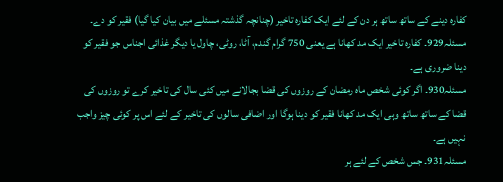کفارہ دینے کے ساتھ ساتھ ہر دن کے لئے ایک کفارہ تاخیر (چنانچہ گذشتہ مسئلے میں بیان کیا گیا) فقیر کو دے۔
مسئلہ929۔ کفارہ تاخیر ایک مد کھانا ہے یعنی 750 گرام گندم، آٹا، روٹی، چاول یا دیگر غذائی اجناس جو فقیر کو دینا ضروری ہے۔
مسئلہ930۔ اگر کوئی شخص ماہ رمضان کے روزوں کی قضا بجالانے میں کئی سال کی تاخیر کرے تو روزوں کی قضا کے ساتھ ساتھ وہی ایک مد کھانا فقیر کو دینا ہوگا اور اضافی سالوں کی تاخیر کے لئے اس پر کوئی چیز واجب نہیں ہے۔
مسئلہ931۔ جس شخص کے لئے ہر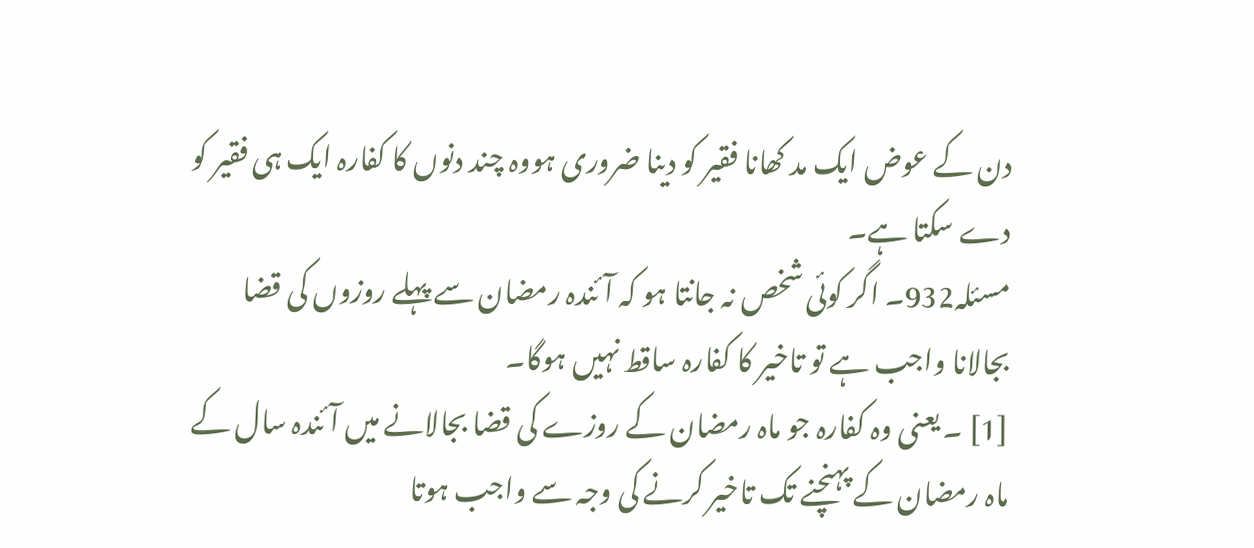دن کے عوض ایک مد کھانا فقیر کو دینا ضروری ہووہ چند دنوں کا کفارہ ایک ہی فقیر کو دے سکتا ہے۔
مسئلہ932۔ اگر کوئی شخص نہ جانتا ہو کہ آئندہ رمضان سے پہلے روزوں کی قضا بجالانا واجب ہے تو تاخیر کا کفارہ ساقط نہیں ہوگا۔
[1] ۔ یعنی وہ کفارہ جو ماہ رمضان کے روزے کی قضا بجالانے میں آئندہ سال کے ماہ رمضان کے پہنچنے تک تاخیر کرنے کی وجہ سے واجب ہوتا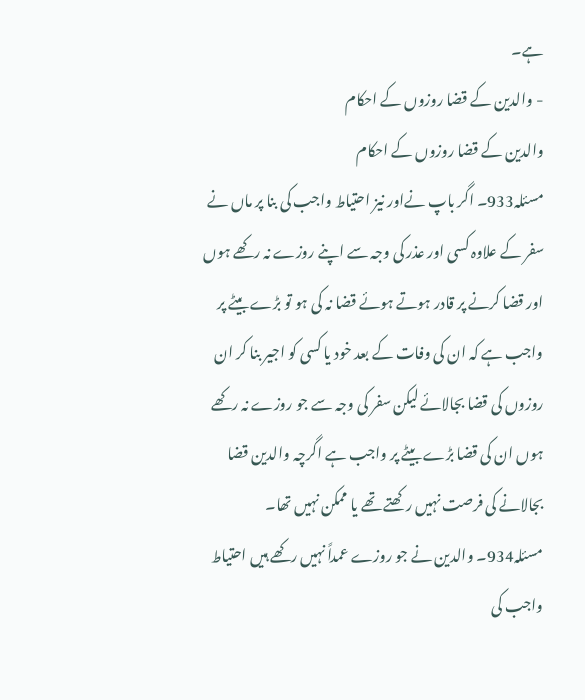ہے۔
- والدین کے قضا روزوں کے احکام
والدین کے قضا روزوں کے احکام
مسئلہ933۔ اگر باپ نےاور نیز احتیاط واجب کی بنا پر ماں نے سفر کے علاوہ کسی اور عذر کی وجہ سے اپنے روزے نہ رکھے ہوں اور قضا کرنے پر قادر ہوتے ہوئے قضا نہ کی ہو تو بڑے بیٹے پر واجب ہے کہ ان کی وفات کے بعد خود یا کسی کو اجیر بنا کر ان روزوں کی قضا بجالائے لیکن سفر کی وجہ سے جو روزے نہ رکھے ہوں ان کی قضا بڑے بیٹے پر واجب ہے اگرچہ والدین قضا بجالانے کی فرصت نہیں رکھتے تھے یا ممکن نہیں تھا۔
مسئلہ934۔ والدین نے جو روزے عمداً نہیں رکھے ہیں احتیاط واجب کی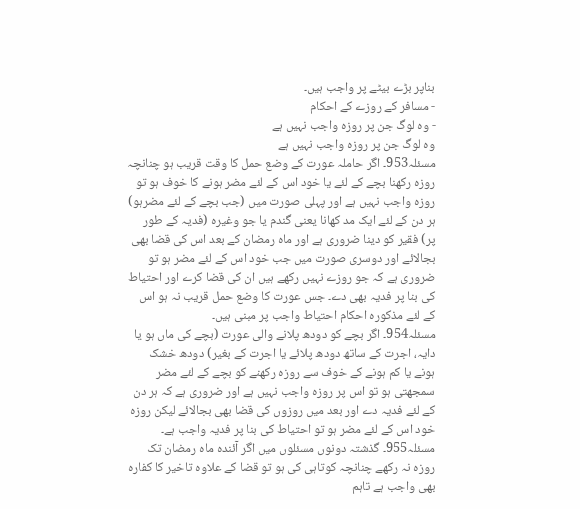بناپر بڑے بیٹے پر واجب ہیں۔
- مسافر کے روزے کے احکام
- وہ لوگ جن پر روزہ واجب نہیں ہے
وہ لوگ جن پر روزہ واجب نہیں ہے
مسئلہ953۔ اگر حاملہ عورت کے وضع حمل کا وقت قریب ہو چنانچہ روزہ رکھنا بچے کے لئے یا خود اس کے لئے مضر ہونے کا خوف ہو تو روزہ واجب نہیں ہے اور پہلی صورت میں (جب بچے کے لئے مضرہو) ہر دن کے لئے ایک مد کھانا یعنی گندم یا جو وغیرہ (فدیہ کے طور پر) فقیر کو دینا ضروری ہے اور ماہ رمضان کے بعد اس کی قضا بھی بجالائے اور دوسری صورت میں جب خود اس کے لئے مضر ہو تو ضروری ہے کہ جو روزے نہیں رکھے ہیں ان کی قضا کرے اور احتیاط کی بنا پر فدیہ بھی دے۔ جس عورت کا وضع حمل قریب نہ ہو اس کے لئے مذکورہ احکام احتیاط واجب پر مبنی ہیں۔
مسئلہ954۔ اگر بچے کو دودھ پلانے والی عورت (بچے کی ماں ہو یا دایہ، اجرت کے ساتھ دودھ پلائے یا اجرت کے بغیر) دودھ خشک ہونے یا کم ہونے کے خوف سے روزہ رکھنے کو بچے کے لئے مضر سمجھتی ہو تو اس پر روزہ واجب نہیں ہے اور ضروری ہے کہ ہر دن کے لئے فدیہ دے اور بعد میں روزوں کی قضا بھی بجالائے لیکن روزہ خود اس کے لئے مضر ہو تو احتیاط کی بنا پر فدیہ واجب ہے۔
مسئلہ955۔ گذشتہ دونوں مسئلوں میں اگر آئندہ ماہ رمضان تک روزہ نہ رکھے چنانچہ کوتاہی کی ہو تو قضا کے علاوہ تاخیر کا کفارہ بھی واجب ہے تاہم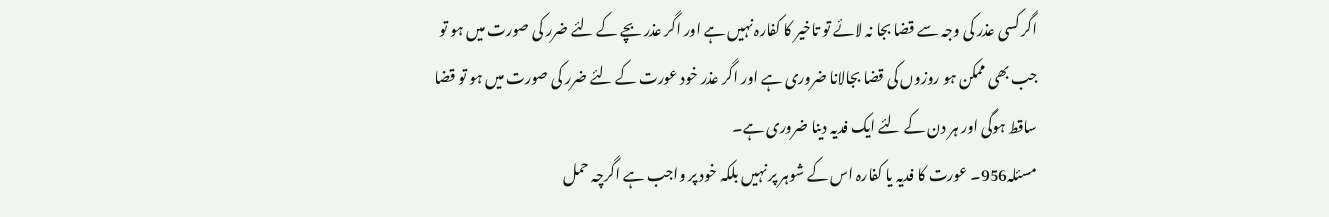اگر کسی عذر کی وجہ سے قضا بجا نہ لائے تو تاخیر کا کفارہ نہیں ہے اور اگر عذر بچے کے لئے ضرر کی صورت میں ہو تو جب بھی ممکن ہو روزوں کی قضا بجالانا ضروری ہے اور اگر عذر خود عورت کے لئے ضرر کی صورت میں ہو تو قضا ساقط ہوگی اور ہر دن کے لئے ایک فدیہ دینا ضروری ہے۔
مسئلہ956۔ عورت کا فدیہ یا کفارہ اس کے شوہر پر نہیں بلکہ خود پر واجب ہے اگرچہ حمل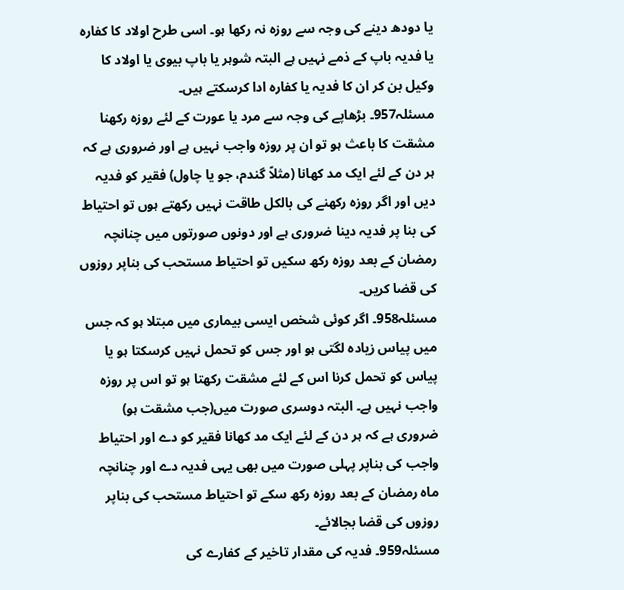یا دودھ دینے کی وجہ سے روزہ نہ رکھا ہو۔ اسی طرح اولاد کا کفارہ یا فدیہ باپ کے ذمے نہیں ہے البتہ شوہر یا باپ بیوی یا اولاد کا وکیل بن کر ان کا فدیہ یا کفارہ ادا کرسکتے ہیں۔
مسئلہ957۔ بڑھاپے کی وجہ سے مرد یا عورت کے لئے روزہ رکھنا مشقت کا باعث ہو تو ان پر روزہ واجب نہیں ہے اور ضروری ہے کہ ہر دن کے لئے ایک مد کھانا (مثلاً گندم، جو یا چاول) فقیر کو فدیہ دیں اور اگر روزہ رکھنے کی بالکل طاقت نہیں رکھتے ہوں تو احتیاط کی بنا پر فدیہ دینا ضروری ہے اور دونوں صورتوں میں چنانچہ رمضان کے بعد روزہ رکھ سکیں تو احتیاط مستحب کی بناپر روزوں کی قضا کریں۔
مسئلہ958۔ اگر کوئی شخص ایسی بیماری میں مبتلا ہو کہ جس میں پیاس زیادہ لگتی ہو اور جس کو تحمل نہیں کرسکتا ہو یا پیاس کو تحمل کرنا اس کے لئے مشقت رکھتا ہو تو اس پر روزہ واجب نہیں ہے۔ البتہ دوسری صورت میں(جب مشقت ہو) ضروری ہے کہ ہر دن کے لئے ایک مد کھانا فقیر کو دے اور احتیاط واجب کی بناپر پہلی صورت میں بھی یہی فدیہ دے اور چنانچہ ماہ رمضان کے بعد روزہ رکھ سکے تو احتیاط مستحب کی بناپر روزوں کی قضا بجالائے۔
مسئلہ959۔ فدیہ کی مقدار تاخیر کے کفارے کی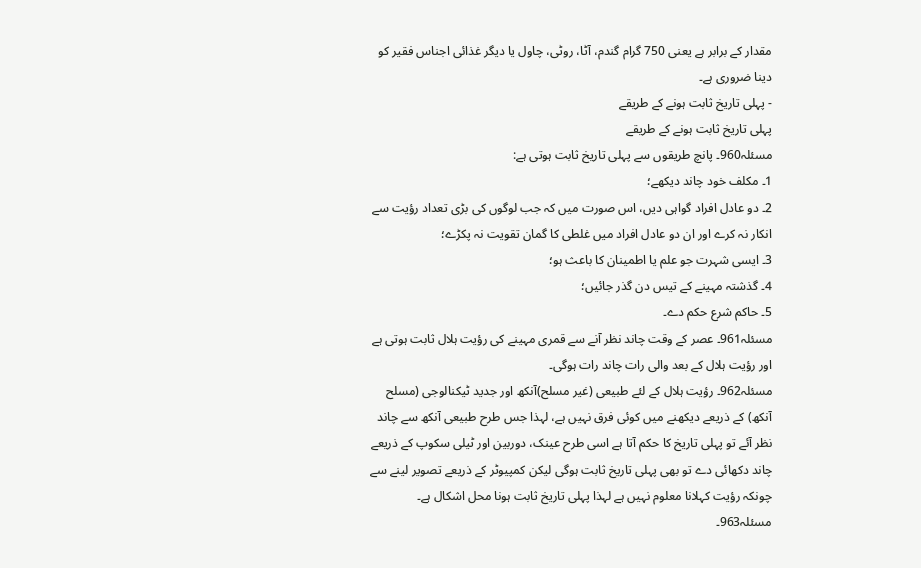مقدار کے برابر ہے یعنی 750 گرام گندم، آٹا، روٹی، چاول یا دیگر غذائی اجناس فقیر کو دینا ضروری ہے۔
- پہلی تاریخ ثابت ہونے کے طریقے
پہلی تاریخ ثابت ہونے کے طریقے
مسئلہ960۔ پانچ طریقوں سے پہلی تاریخ ثابت ہوتی ہے:
1۔ مکلف خود چاند دیکھے؛
2۔ دو عادل افراد گواہی دیں، اس صورت میں کہ جب لوگوں کی بڑی تعداد رؤیت سے انکار نہ کرے اور ان دو عادل افراد میں غلطی کا گمان تقویت نہ پکڑے؛
3۔ ایسی شہرت جو علم یا اطمینان کا باعث ہو؛
4۔ گذشتہ مہینے کے تیس دن گذر جائیں؛
5۔ حاکم شرع حکم دے۔
مسئلہ961۔ عصر کے وقت چاند نظر آنے سے قمری مہینے کی رؤیت ہلال ثابت ہوتی ہے اور رؤیت ہلال کے بعد والی رات چاند رات ہوگی۔
مسئلہ962۔ رؤیت ہلال کے لئے طبیعی (غیر مسلح)آنکھ اور جدید ٹیکنالوجی (مسلح آنکھ) کے ذریعے دیکھنے میں کوئی فرق نہیں ہے، لہذا جس طرح طبیعی آنکھ سے چاند نظر آئے تو پہلی تاریخ کا حکم آتا ہے اسی طرح عینک، دوربین اور ٹیلی سکوپ کے ذریعے چاند دکھائی دے تو بھی پہلی تاریخ ثابت ہوگی لیکن کمپیوٹر کے ذریعے تصویر لینے سے چونکہ رؤیت کہلانا معلوم نہیں ہے لہذا پہلی تاریخ ثابت ہونا محل اشکال ہے۔
مسئلہ963۔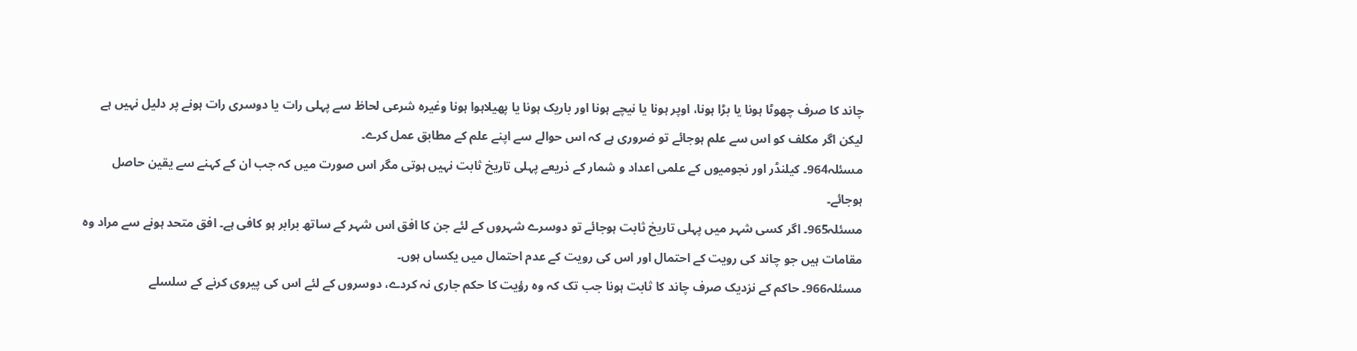چاند کا صرف چھوٹا ہونا یا بڑا ہونا، اوپر ہونا یا نیچے ہونا اور باریک ہونا یا پھیلاہوا ہونا وغیرہ شرعی لحاظ سے پہلی رات یا دوسری رات ہونے پر دلیل نہیں ہے لیکن اگر مکلف کو اس سے علم ہوجائے تو ضروری ہے کہ اس حوالے سے اپنے علم کے مطابق عمل کرے۔
مسئلہ964۔ کیلنڈر اور نجومیوں کے علمی اعداد و شمار کے ذریعے پہلی تاریخ ثابت نہیں ہوتی مگر اس صورت میں کہ جب ان کے کہنے سے یقین حاصل ہوجائے۔
مسئلہ965۔ اگر کسی شہر میں پہلی تاریخ ثابت ہوجائے تو دوسرے شہروں کے لئے جن کا افق اس شہر کے ساتھ برابر ہو کافی ہے۔ افق متحد ہونے سے مراد وہ مقامات ہیں جو چاند کی رویت کے احتمال اور اس کی رویت کے عدم احتمال میں یکساں ہوں۔
مسئلہ966۔ حاکم کے نزدیک صرف چاند کا ثابت ہونا جب تک کہ وہ رؤیت کا حکم جاری نہ کردے، دوسروں کے لئے اس کی پیروی کرنے کے سلسلے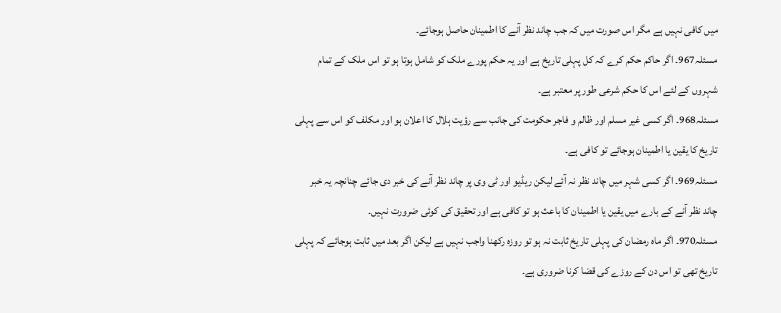میں کافی نہیں ہے مگر اس صورت میں کہ جب چاند نظر آنے کا اطمینان حاصل ہوجائے۔
مسئلہ967۔ اگر حاکم حکم کرے کہ کل پہلی تاریخ ہے اور یہ حکم پورے ملک کو شامل ہوتا ہو تو اس ملک کے تمام شہروں کے لئے اس کا حکم شرعی طور پر معتبر ہے۔
مسئلہ968۔ اگر کسی غیر مسلم اور ظالم و فاجر حکومت کی جانب سے رؤیت ہلال کا اعلان ہو اور مکلف کو اس سے پہلی تاریخ کا یقین یا اطمینان ہوجائے تو کافی ہے۔
مسئلہ969۔ اگر کسی شہر میں چاند نظر نہ آئے لیکن ریڈیو اور ٹی وی پر چاند نظر آنے کی خبر دی جائے چنانچہ یہ خبر چاند نظر آنے کے بارے میں یقین یا اطمینان کا باعث ہو تو کافی ہے اور تحقیق کی کوئی ضرورت نہیں۔
مسئلہ970۔ اگر ماہ رمضان کی پہلی تاریخ ثابت نہ ہو تو روزہ رکھنا واجب نہیں ہے لیکن اگر بعد میں ثابت ہوجائے کہ پہلی تاریخ تھی تو اس دن کے روزے کی قضا کرنا ضروری ہے۔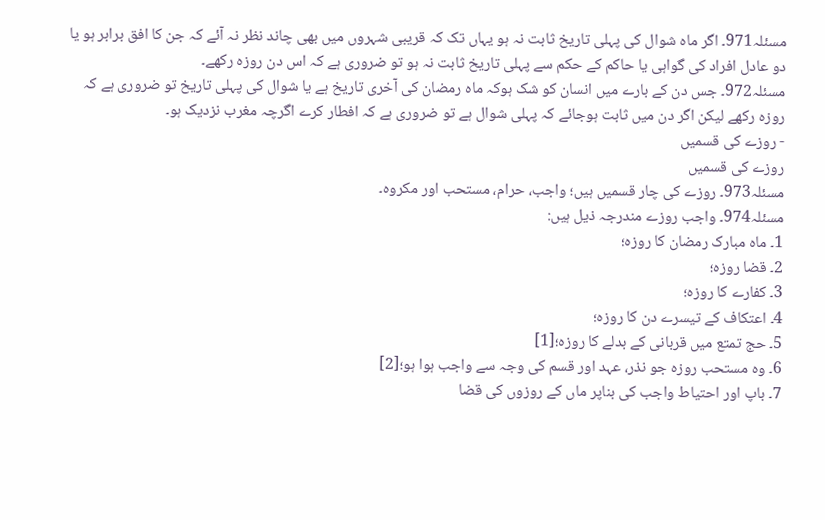مسئلہ971۔ اگر ماہ شوال کی پہلی تاریخ ثابت نہ ہو یہاں تک کہ قریبی شہروں میں بھی چاند نظر نہ آئے کہ جن کا افق برابر ہو یا دو عادل افراد کی گواہی یا حاکم کے حکم سے پہلی تاریخ ثابت نہ ہو تو ضروری ہے کہ اس دن روزہ رکھے۔
مسئلہ972۔ جس دن کے بارے میں انسان کو شک ہوکہ ماہ رمضان کی آخری تاریخ ہے یا شوال کی پہلی تاریخ تو ضروری ہے کہ روزہ رکھے لیکن اگر دن میں ثابت ہوجائے کہ پہلی شوال ہے تو ضروری ہے کہ افطار کرے اگرچہ مغرب نزدیک ہو۔
- روزے کی قسمیں
روزے کی قسمیں
مسئلہ973۔ روزے کی چار قسمیں ہیں؛ واجب، حرام، مستحب اور مکروہ۔
مسئلہ974۔ واجب روزے مندرجہ ذیل ہیں:
1۔ ماہ مبارک رمضان کا روزہ؛
2۔ قضا روزہ؛
3۔ کفارے کا روزہ؛
4۔ اعتکاف کے تیسرے دن کا روزہ؛
5۔ حج تمتع میں قربانی کے بدلے کا روزہ؛[1]
6۔ وہ مستحب روزہ جو نذر، عہد اور قسم کی وجہ سے واجب ہوا ہو؛[2]
7۔ باپ اور احتیاط واجب کی بناپر ماں کے روزوں کی قضا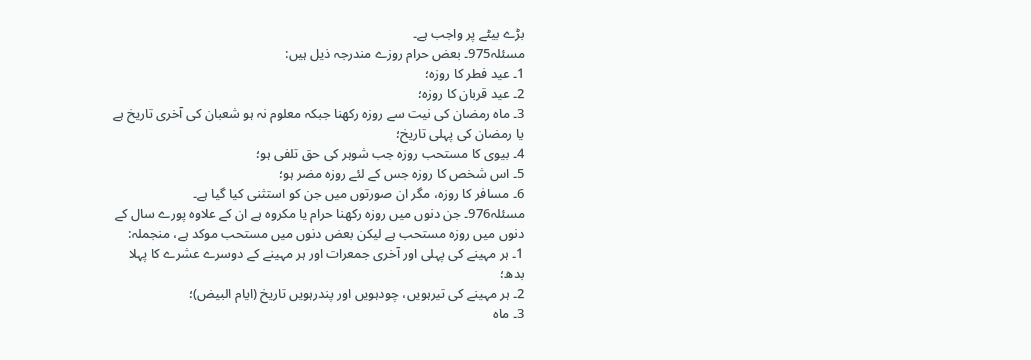بڑے بیٹے پر واجب ہے۔
مسئلہ975۔ بعض حرام روزے مندرجہ ذیل ہیں:
1۔ عید فطر کا روزہ؛
2۔ عید قربان کا روزہ؛
3۔ ماہ رمضان کی نیت سے روزہ رکھنا جبکہ معلوم نہ ہو شعبان کی آخری تاریخ ہے یا رمضان کی پہلی تاریخ؛
4۔ بیوی کا مستحب روزہ جب شوہر کی حق تلفی ہو؛
5۔ اس شخص کا روزہ جس کے لئے روزہ مضر ہو؛
6۔ مسافر کا روزہ، مگر ان صورتوں میں جن کو استثنی کیا گیا ہے۔
مسئلہ976۔ جن دنوں میں روزہ رکھنا حرام یا مکروہ ہے ان کے علاوہ پورے سال کے دنوں میں روزہ مستحب ہے لیکن بعض دنوں میں مستحب موکد ہے، منجملہ:
1۔ ہر مہینے کی پہلی اور آخری جمعرات اور ہر مہینے کے دوسرے عشرے کا پہلا بدھ؛
2۔ ہر مہینے کی تیرہویں، چودہویں اور پندرہویں تاریخ (ایام البیض)؛
3۔ ماہ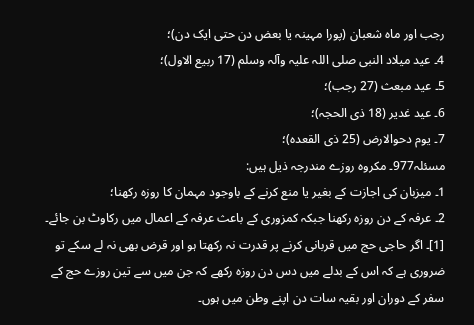رجب اور ماہ شعبان (پورا مہینہ یا بعض دن حتی ایک دن)؛
4۔ عید میلاد النبی صلی اللہ علیہ وآلہ وسلم (17 ربیع الاول)؛
5۔ عید مبعث (27 رجب)؛
6۔ عید غدیر (18 ذی الحجہ)؛
7۔ یوم دحوالارض (25 ذی القعدہ)؛
مسئلہ977۔ مکروہ روزے مندرجہ ذیل ہیں:
1۔ میزبان کی اجازت کے بغیر یا منع کرنے کے باوجود مہمان کا روزہ رکھنا؛
2۔ عرفہ کے دن روزہ رکھنا جبکہ کمزوری کے باعث عرفہ کے اعمال میں رکاوٹ بن جائے۔
[1]۔ اگر حاجی حج میں قربانی کرنے پر قدرت نہ رکھتا ہو اور قرض بھی نہ لے سکے تو ضروری ہے کہ اس کے بدلے میں دس دن روزہ رکھے کہ جن میں سے تین روزے حج کے سفر کے دوران اور بقیہ سات دن اپنے وطن میں ہوں۔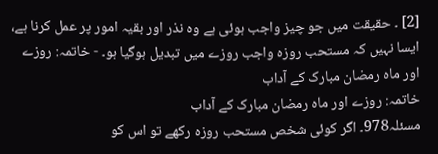[2] ۔ حقیقت میں جو چیز واجب ہوئی ہے وہ نذر اور بقیہ امور پر عمل کرنا ہے، ایسا نہیں کہ مستحب روزہ واجب روزے میں تبدیل ہوگیا ہو۔ - خاتمہ: روزے اور ماہ رمضان مبارک کے آداب
خاتمہ: روزے اور ماہ رمضان مبارک کے آداب
مسئلہ978۔ اگر کوئی شخص مستحب روزہ رکھے تو اس کو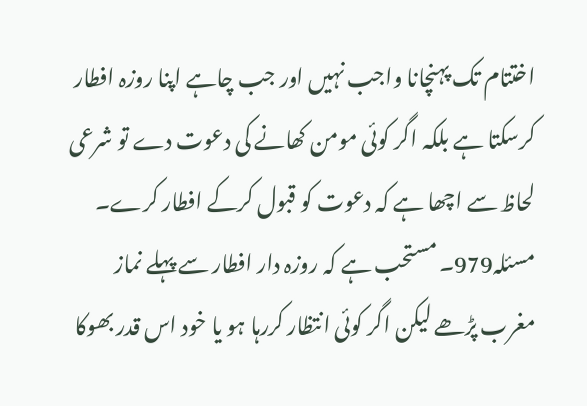اختتام تک پہنچانا واجب نہیں اور جب چاہے اپنا روزہ افطار کرسکتا ہے بلکہ اگر کوئی مومن کھانے کی دعوت دے تو شرعی لحاظ سے اچھا ہے کہ دعوت کو قبول کرکے افطار کرے۔
مسئلہ979۔ مستحب ہے کہ روزہ دار افطار سے پہلے نماز مغرب پڑھے لیکن اگر کوئی انتظار کررہا ہو یا خود اس قدر بھوکا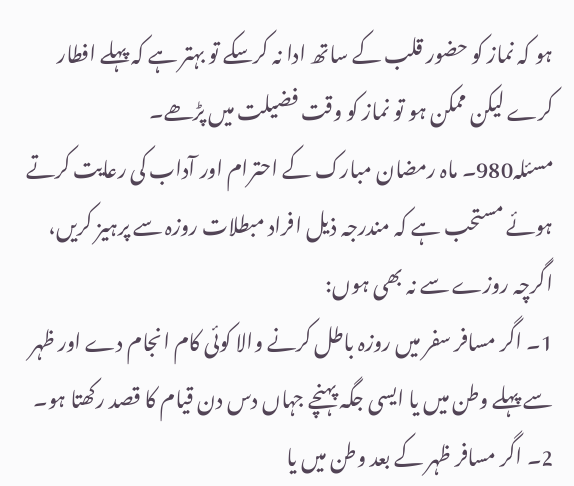ہو کہ نماز کو حضور قلب کے ساتھ ادا نہ کرسکے تو بہتر ہے کہ پہلے افطار کرے لیکن ممکن ہو تو نماز کو وقت فضیلت میں پڑھے۔
مسئلہ980۔ ماہ رمضان مبارک کے احترام اور آداب کی رعایت کرتے ہوئے مستحب ہے کہ مندرجہ ذیل افراد مبطلات روزہ سے پرہیز کریں، اگرچہ روزے سے نہ بھی ہوں:
1۔ اگر مسافر سفر میں روزہ باطل کرنے والا کوئی کام انجام دے اور ظہر سے پہلے وطن میں یا ایسی جگہ پہنچے جہاں دس دن قیام کا قصد رکھتا ہو۔
2۔ اگر مسافر ظہر کے بعد وطن میں یا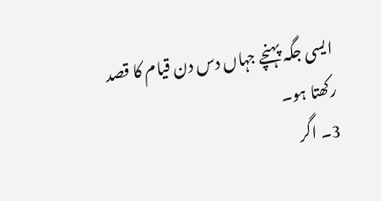ایسی جگہ پہنچے جہاں دس دن قیام کا قصد رکھتا ہو۔
3۔ اگر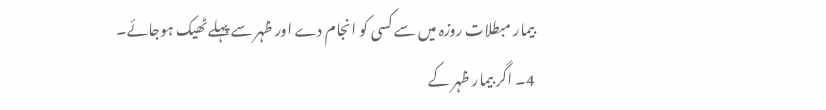بیمار مبطلات روزہ میں سے کسی کو انجام دے اور ظہر سے پہلے ٹھیک ہوجائے۔
4۔ اگر بیمار ظہر کے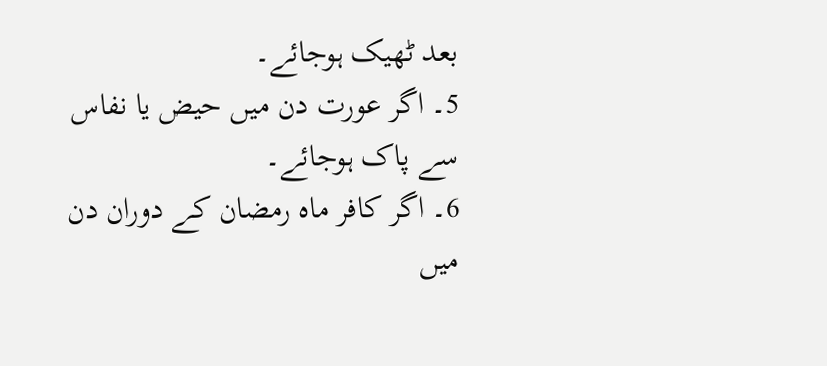بعد ٹھیک ہوجائے۔
5۔ اگر عورت دن میں حیض یا نفاس سے پاک ہوجائے۔
6۔ اگر کافر ماہ رمضان کے دوران دن میں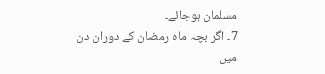مسلمان ہوجائے۔
7۔ اگر بچہ ماہ رمضان کے دوران دن میں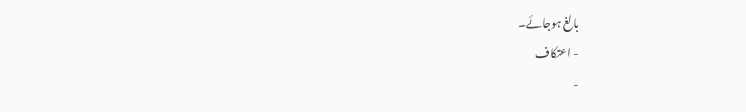بالغ ہوجائے۔
- اعتکاف
-